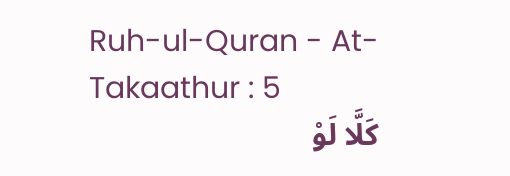Ruh-ul-Quran - At-Takaathur : 5
كَلَّا لَوْ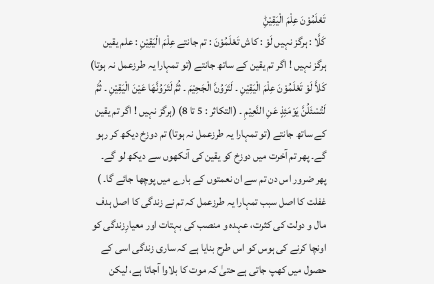تَعْلَمُوْنَ عِلْمَ الْیَقِیْنِؕ
كَلَّا : ہرگز نہیں لَوْ : کاش تَعْلَمُوْنَ : تم جانتے عِلْمَ الْيَقِيْنِ : علم یقین
ہرگز نہیں ! اگر تم یقین کے ساتھ جانتے (تو تمہارا یہ طرزعمل نہ ہوتا)
کَلاَّ لَوْ تَعْلَمُوْنَ عِلْمَ الْیَقِیْنِ ۔ لَتَرَوُنَّ الْجَحِیْمَ ۔ ثُمَّ لَتَرَوُنَّھَا عَیْنَ الْیَقِیْنِ ۔ ثُمَّ لَتُسْئَلُنَّ یَوْمَئِذٍ عَنِ النَّعِیْمِ ۔ (التکاثر : 5 تا 8) (ہرگز نہیں ! اگر تم یقین کے ساتھ جانتے (تو تمہارا یہ طرزعمل نہ ہوتا) تم دوزخ دیکھ کر رہو گے۔ پھر تم آخرت میں دوزخ کو یقین کی آنکھوں سے دیکھ لو گے۔ پھر ضرور اس دن تم سے ان نعمتوں کے بارے میں پوچھا جائے گا۔ ) غفلت کا اصل سبب تمہارا یہ طرزعمل کہ تم نے زندگی کا اصل ہدف مال و دولت کی کثرت، عہدہ و منصب کی بہتات اور معیارِزندگی کو اونچا کرنے کی ہوس کو اس طرح بنایا ہے کہ ساری زندگی اسی کے حصول میں کھپ جاتی ہے حتیٰ کہ موت کا بلاوا آجاتا ہے، لیکن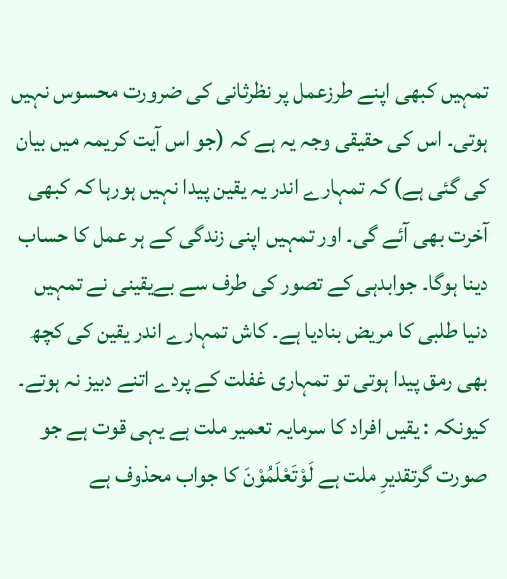تمہیں کبھی اپنے طرزعمل پر نظرثانی کی ضرورت محسوس نہیں ہوتی۔ اس کی حقیقی وجہ یہ ہے کہ (جو اس آیت کریمہ میں بیان کی گئی ہے) کہ تمہارے اندر یہ یقین پیدا نہیں ہورہا کہ کبھی آخرت بھی آئے گی۔ اور تمہیں اپنی زندگی کے ہر عمل کا حساب دینا ہوگا۔ جوابدہی کے تصور کی طرف سے بےیقینی نے تمہیں دنیا طلبی کا مریض بنادیا ہے۔ کاش تمہارے اندر یقین کی کچھ بھی رمق پیدا ہوتی تو تمہاری غفلت کے پردے اتنے دبیز نہ ہوتے۔ کیونکہ : یقیں افراد کا سرمایہ تعمیر ملت ہے یہی قوت ہے جو صورت گرتقدیرِ ملت ہے لَوْتَعْلَمُوْنَ کا جواب محذوف ہے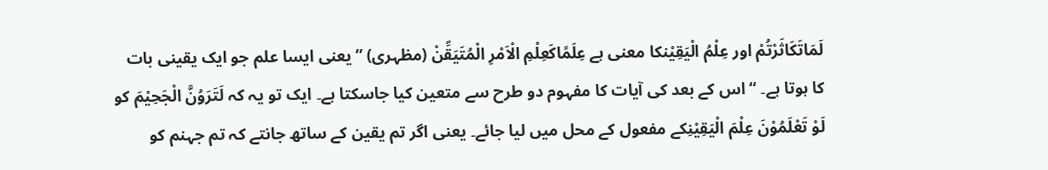لَمَاتَکَاثَرْتُمْ اور عِلْمُ الْیَقِیْنکا معنی ہے عِلَمًاکَعِلْمِ الْاَمْرِ الْمُتَیَقِّنْ (مظہری) ” یعنی ایسا علم جو ایک یقینی بات کا ہوتا ہے۔ “ اس کے بعد کی آیات کا مفہوم دو طرح سے متعین کیا جاسکتا ہے۔ ایک تو یہ کہ لَتَرَوُنَّ الْجَحِیْمَ کو لَوْ تَعْلَمُوْنَ عِلْمَ الْیَقِیْنِکے مفعول کے محل میں لیا جائے۔ یعنی اگر تم یقین کے ساتھ جانتے کہ تم جہنم کو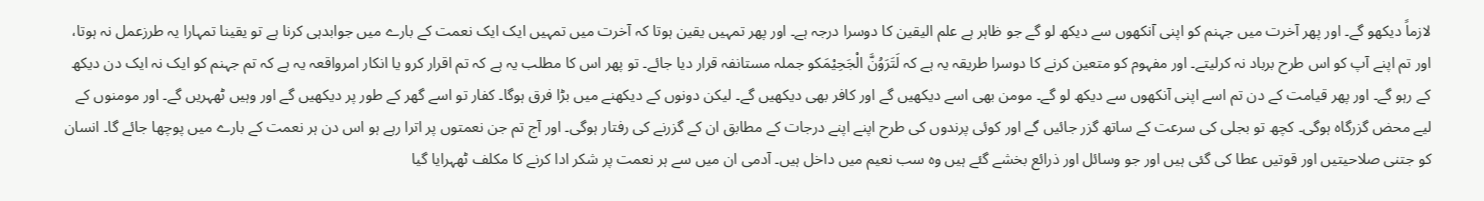لازماً دیکھو گے۔ اور پھر آخرت میں جہنم کو اپنی آنکھوں سے دیکھ لو گے جو ظاہر ہے علم الیقین کا دوسرا درجہ ہے۔ اور پھر تمہیں یقین ہوتا کہ آخرت میں تمہیں ایک ایک نعمت کے بارے میں جوابدہی کرنا ہے تو یقینا تمہارا یہ طرزعمل نہ ہوتا، اور تم اپنے آپ کو اس طرح برباد نہ کرلیتے۔ اور مفہوم کو متعین کرنے کا دوسرا طریقہ یہ ہے کہ لَتَرَوُنَّ الْجَحِیْمَکو جملہ مستانفہ قرار دیا جائے۔ تو پھر اس کا مطلب یہ ہے کہ تم اقرار کرو یا انکار امرواقعہ یہ ہے کہ تم جہنم کو ایک نہ ایک دن دیکھ کے رہو گے۔ اور پھر قیامت کے دن تم اسے اپنی آنکھوں سے دیکھ لو گے۔ مومن بھی اسے دیکھیں گے اور کافر بھی دیکھیں گے۔ لیکن دونوں کے دیکھنے میں بڑا فرق ہوگا۔ کفار تو اسے گھر کے طور پر دیکھیں گے اور وہیں ٹھہریں گے۔ اور مومنوں کے لیے محض گزرگاہ ہوگی۔ کچھ تو بجلی کی سرعت کے ساتھ گزر جائیں گے اور کوئی پرندوں کی طرح اپنے اپنے درجات کے مطابق ان کے گزرنے کی رفتار ہوگی۔ اور آج تم جن نعمتوں پر اترا رہے ہو اس دن ہر نعمت کے بارے میں پوچھا جائے گا۔ انسان کو جتنی صلاحیتیں اور قوتیں عطا کی گئی ہیں اور جو وسائل اور ذرائع بخشے گئے ہیں وہ سب نعیم میں داخل ہیں۔ آدمی ان میں سے ہر نعمت پر شکر ادا کرنے کا مکلف ٹھہرایا گیا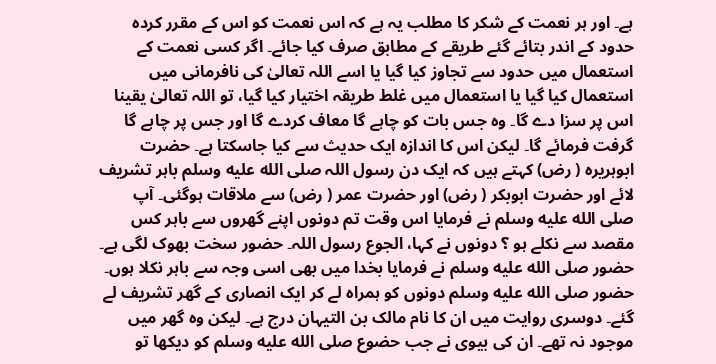ہے۔ اور ہر نعمت کے شکر کا مطلب یہ ہے کہ اس نعمت کو اس کے مقرر کردہ حدود کے اندر بتائے گئے طریقے کے مطابق صرف کیا جائے۔ اگر کسی نعمت کے استعمال میں حدود سے تجاوز کیا گیا یا اسے اللہ تعالیٰ کی نافرمانی میں استعمال کیا گیا یا استعمال میں غلط طریقہ اختیار کیا گیا، تو اللہ تعالیٰ یقینا اس پر سزا دے گا۔ وہ جس بات کو چاہے گا معاف کردے گا اور جس پر چاہے گا گرفت فرمائے گا۔ لیکن اس کا اندازہ ایک حدیث سے کیا جاسکتا ہے۔ حضرت ابوہریرہ ( رض) کہتے ہیں کہ ایک دن رسول اللہ صلى الله عليه وسلم باہر تشریف لائے اور حضرت ابوبکر ( رض) اور حضرت عمر ( رض) سے ملاقات ہوگئی۔ آپ صلى الله عليه وسلم نے فرمایا اس وقت تم دونوں اپنے گھروں سے باہر کس مقصد سے نکلے ہو ؟ دونوں نے کہا، الجوع رسول اللہ۔ حضور سخت بھوک لگی ہے۔ حضور صلى الله عليه وسلم نے فرمایا بخدا میں بھی اسی وجہ سے باہر نکلا ہوں۔ حضور صلى الله عليه وسلم دونوں کو ہمراہ لے کر ایک انصاری کے گھر تشریف لے گئے۔ دوسری روایت میں ان کا نام مالک بن التیہان درج ہے۔ لیکن وہ گھر میں موجود نہ تھے۔ ان کی بیوی نے جب حضوع صلى الله عليه وسلم کو دیکھا تو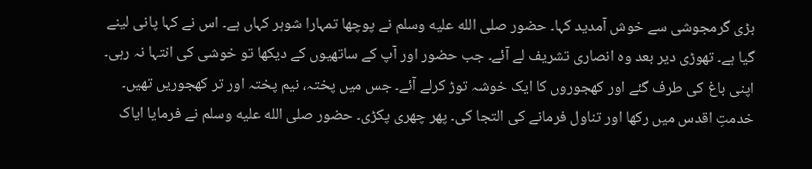بڑی گرمجوشی سے خوش آمدید کہا۔ حضور صلى الله عليه وسلم نے پوچھا تمہارا شوہر کہاں ہے۔ اس نے کہا پانی لینے گیا ہے۔ تھوڑی دیر بعد وہ انصاری تشریف لے آئے۔ جب حضور اور آپ کے ساتھیوں کے دیکھا تو خوشی کی انتہا نہ رہی۔ اپنی باغ کی طرف گئے اور کھجوروں کا ایک خوشہ توڑ کرلے آئے۔ جس میں پختہ، نیم پختہ اور تر کھجوریں تھیں۔ خدمتِ اقدس میں رکھا اور تناول فرمانے کی التجا کی۔ پھر چھری پکڑی۔ حضور صلى الله عليه وسلم نے فرمایا ایاک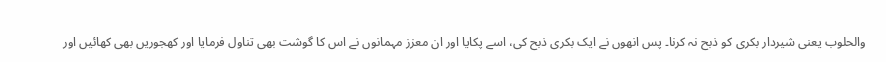والحلوب یعنی شیردار بکری کو ذبح نہ کرنا۔ پس انھوں نے ایک بکری ذبح کی، اسے پکایا اور ان معزز مہمانوں نے اس کا گوشت بھی تناول فرمایا اور کھجوریں بھی کھائیں اور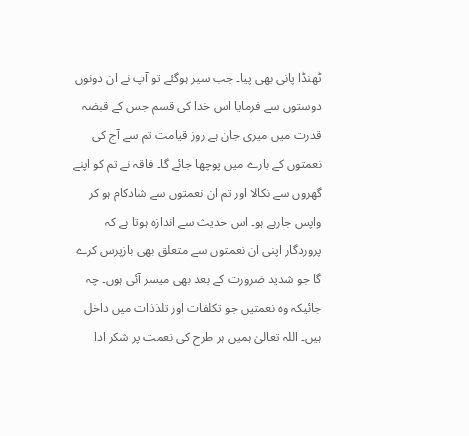ٹھنڈا پانی بھی پیا۔ جب سیر ہوگئے تو آپ نے ان دونوں دوستوں سے فرمایا اس خدا کی قسم جس کے قبضہ قدرت میں میری جان ہے روز قیامت تم سے آج کی نعمتوں کے بارے میں پوچھا جائے گا۔ فاقہ نے تم کو اپنے گھروں سے نکالا اور تم ان نعمتوں سے شادکام ہو کر واپس جارہے ہو۔ اس حدیث سے اندازہ ہوتا ہے کہ پروردگار اپنی ان نعمتوں سے متعلق بھی بازپرس کرے گا جو شدید ضرورت کے بعد بھی میسر آئی ہوں۔ چہ جائیکہ وہ نعمتیں جو تکلفات اور تلذذات میں داخل ہیں۔ اللہ تعالیٰ ہمیں ہر طرح کی نعمت پر شکر ادا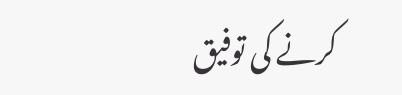کرنے کی توفیق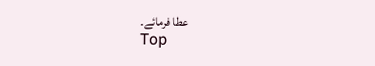عطا فرمائے۔
Top